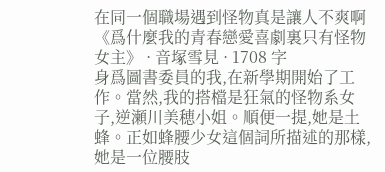在同一個職場遇到怪物真是讓人不爽啊
《爲什麼我的青春戀愛喜劇裏只有怪物女主》 · 音塚雪見 · 1708 字
身爲圖書委員的我,在新學期開始了工作。當然,我的搭檔是狂氣的怪物系女子,逆瀬川美穂小姐。順便一提,她是土蜂。正如蜂腰少女這個詞所描述的那樣,她是一位腰肢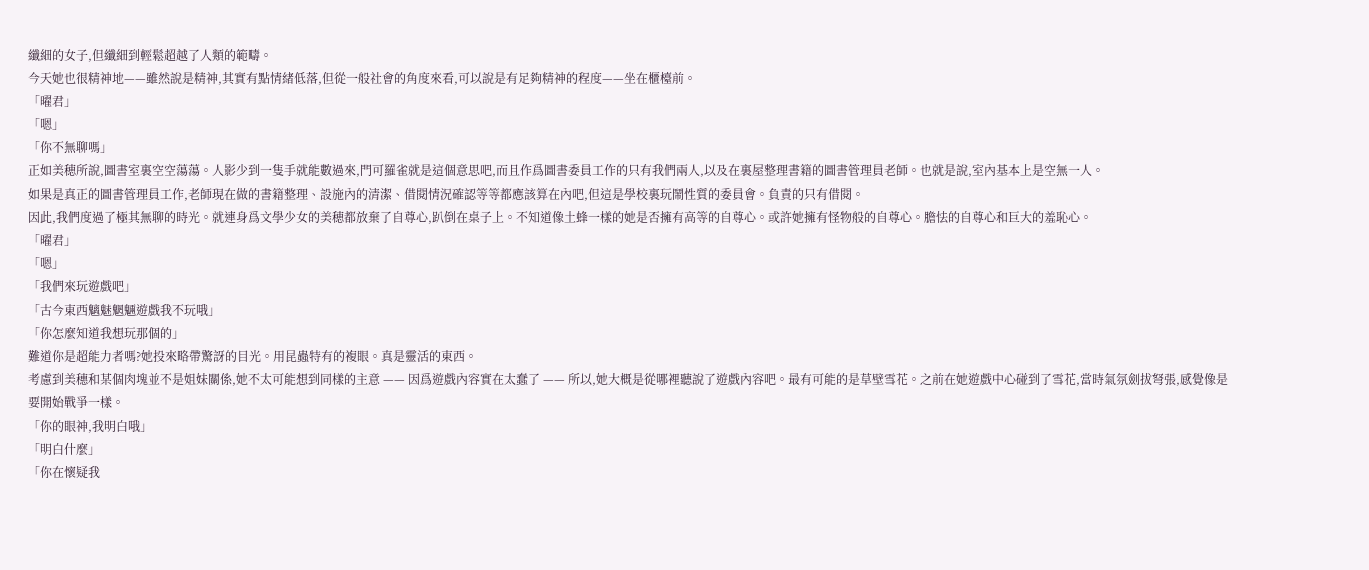纖細的女子,但纖細到輕鬆超越了人類的範疇。
今天她也很精神地——雖然說是精神,其實有點情緒低落,但從一般社會的角度來看,可以說是有足夠精神的程度——坐在櫃檯前。
「曜君」
「嗯」
「你不無聊嗎」
正如美穂所說,圖書室裏空空蕩蕩。人影少到一隻手就能數過來,門可羅雀就是這個意思吧,而且作爲圖書委員工作的只有我們兩人,以及在裏屋整理書籍的圖書管理員老師。也就是說,室內基本上是空無一人。
如果是真正的圖書管理員工作,老師現在做的書籍整理、設施內的清潔、借閱情況確認等等都應該算在內吧,但這是學校裏玩鬧性質的委員會。負責的只有借閱。
因此,我們度過了極其無聊的時光。就連身爲文學少女的美穂都放棄了自尊心,趴倒在桌子上。不知道像土蜂一樣的她是否擁有高等的自尊心。或許她擁有怪物般的自尊心。膽怯的自尊心和巨大的羞恥心。
「曜君」
「嗯」
「我們來玩遊戲吧」
「古今東西魑魅魍魎遊戲我不玩哦」
「你怎麼知道我想玩那個的」
難道你是超能力者嗎?她投來略帶驚訝的目光。用昆蟲特有的複眼。真是靈活的東西。
考慮到美穗和某個肉塊並不是姐妹關係,她不太可能想到同樣的主意 —— 因爲遊戲內容實在太蠢了 —— 所以,她大概是從哪裡聽說了遊戲內容吧。最有可能的是草壁雪花。之前在她遊戲中心碰到了雪花,當時氣氛劍拔弩張,感覺像是要開始戰爭一樣。
「你的眼神,我明白哦」
「明白什麼」
「你在懷疑我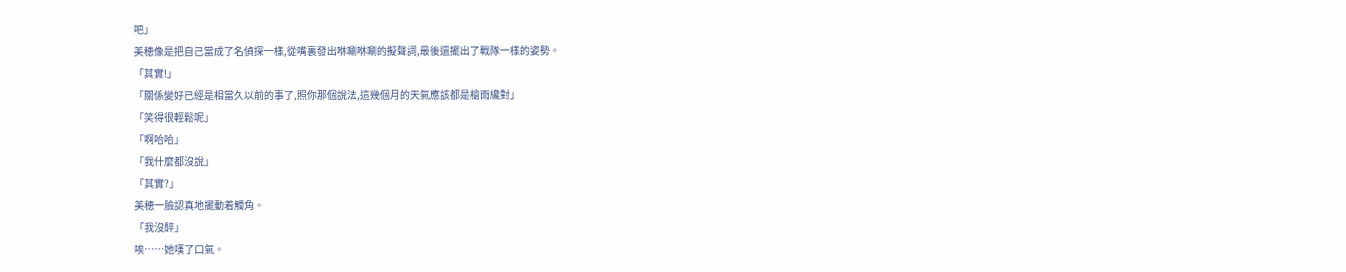吧」
美穂像是把自己當成了名偵探一樣,從嘴裏發出咻唰咻唰的擬聲詞,最後還擺出了戰隊一樣的姿勢。
「其實!」
「關係變好已經是相當久以前的事了,照你那個說法,這幾個月的天氣應該都是槍雨纔對」
「笑得很輕鬆呢」
「啊哈哈」
「我什麼都沒說」
「其實?」
美穂一臉認真地擺動着觸角。
「我沒醉」
唉……她嘆了口氣。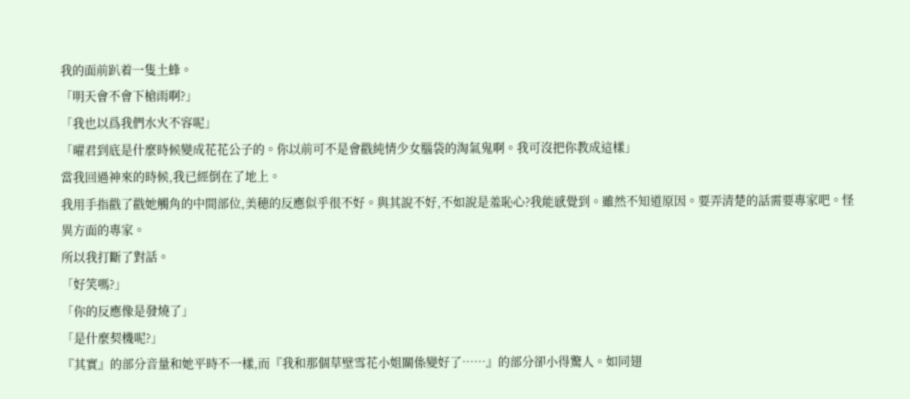我的面前趴着一隻土蜂。
「明天會不會下槍雨啊?」
「我也以爲我們水火不容呢」
「曜君到底是什麼時候變成花花公子的。你以前可不是會戳純情少女腦袋的淘氣鬼啊。我可沒把你教成這樣」
當我回過神來的時候,我已經倒在了地上。
我用手指戳了戳她觸角的中間部位,美穂的反應似乎很不好。與其說不好,不如說是羞恥心?我能感覺到。雖然不知道原因。要弄清楚的話需要專家吧。怪異方面的專家。
所以我打斷了對話。
「好笑嗎?」
「你的反應像是發燒了」
「是什麼契機呢?」
『其實』的部分音量和她平時不一樣,而『我和那個草壁雪花小姐關係變好了……』的部分卻小得驚人。如同翅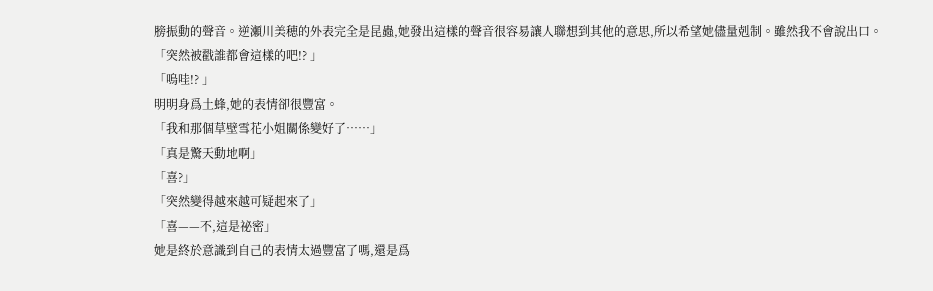膀振動的聲音。逆瀬川美穂的外表完全是昆蟲,她發出這樣的聲音很容易讓人聯想到其他的意思,所以希望她儘量剋制。雖然我不會說出口。
「突然被戳誰都會這樣的吧!? 」
「嗚哇!? 」
明明身爲土蜂,她的表情卻很豐富。
「我和那個草壁雪花小姐關係變好了……」
「真是驚天動地啊」
「喜?」
「突然變得越來越可疑起來了」
「喜——不,這是祕密」
她是終於意識到自己的表情太過豐富了嗎,還是爲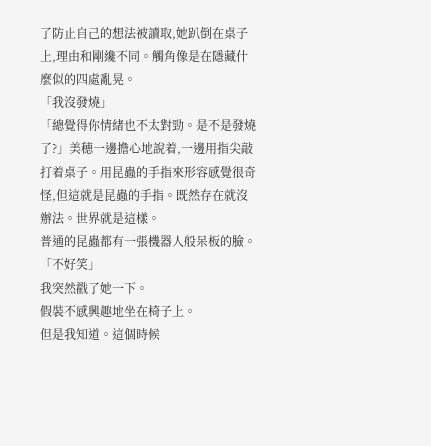了防止自己的想法被讀取,她趴倒在桌子上,理由和剛纔不同。觸角像是在隱藏什麼似的四處亂晃。
「我沒發燒」
「總覺得你情緒也不太對勁。是不是發燒了?」美穂一邊擔心地說着,一邊用指尖敲打着桌子。用昆蟲的手指來形容感覺很奇怪,但這就是昆蟲的手指。既然存在就沒辦法。世界就是這樣。
普通的昆蟲都有一張機器人般呆板的臉。
「不好笑」
我突然戳了她一下。
假裝不感興趣地坐在椅子上。
但是我知道。這個時候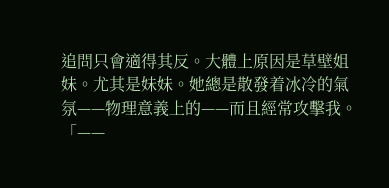追問只會適得其反。大體上原因是草壁姐妹。尤其是妹妹。她總是散發着冰冷的氣氛——物理意義上的——而且經常攻擊我。
「——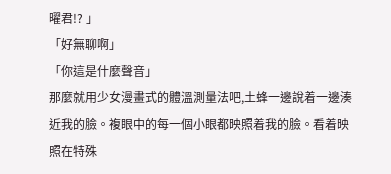曜君!? 」
「好無聊啊」
「你這是什麼聲音」
那麼就用少女漫畫式的體溫測量法吧,土蜂一邊說着一邊湊近我的臉。複眼中的每一個小眼都映照着我的臉。看着映照在特殊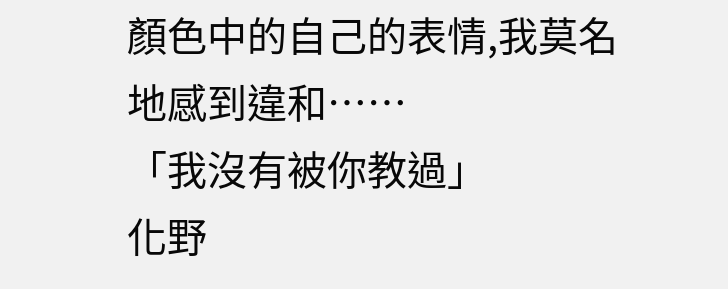顏色中的自己的表情,我莫名地感到違和……
「我沒有被你教過」
化野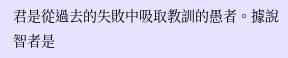君是從過去的失敗中吸取教訓的愚者。據說智者是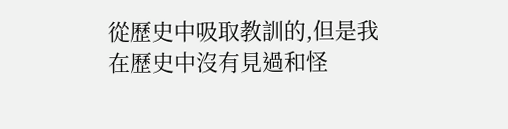從歷史中吸取教訓的,但是我在歷史中沒有見過和怪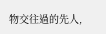物交往過的先人,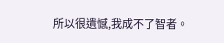所以很遺憾,我成不了智者。